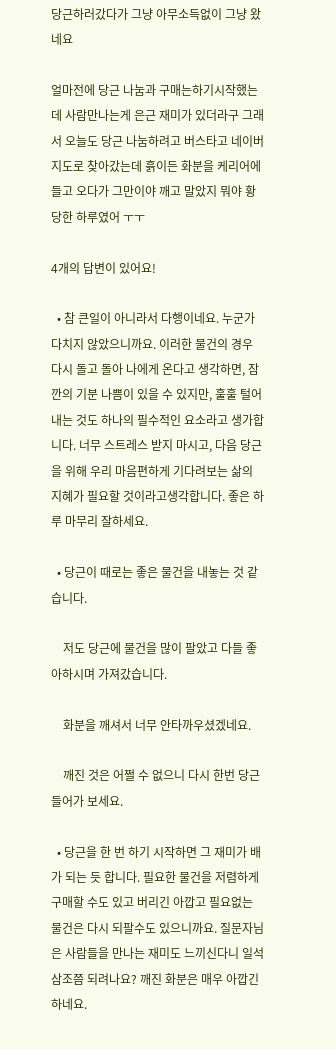당근하러갔다가 그냥 아무소득없이 그냥 왔네요

얼마전에 당근 나눔과 구매는하기시작했는데 사람만나는게 은근 재미가 있더라구 그래서 오늘도 당근 나눔하려고 버스타고 네이버지도로 찾아갔는데 흙이든 화분을 케리어에 들고 오다가 그만이야 깨고 말았지 뭐야 황당한 하루였어 ㅜㅜ

4개의 답변이 있어요!

  • 참 큰일이 아니라서 다행이네요. 누군가 다치지 않았으니까요. 이러한 물건의 경우 다시 돌고 돌아 나에게 온다고 생각하면, 잠깐의 기분 나쁨이 있을 수 있지만, 훌훌 털어내는 것도 하나의 필수적인 요소라고 생가합니다. 너무 스트레스 받지 마시고, 다음 당근을 위해 우리 마음편하게 기다려보는 삶의 지혜가 필요할 것이라고생각합니다. 좋은 하루 마무리 잘하세요.

  • 당근이 때로는 좋은 물건을 내놓는 것 같습니다.

    저도 당근에 물건을 많이 팔았고 다들 좋아하시며 가져갔습니다.

    화분을 깨셔서 너무 안타까우셨겠네요.

    깨진 것은 어쩔 수 없으니 다시 한번 당근 들어가 보세요.

  • 당근을 한 번 하기 시작하면 그 재미가 배가 되는 듯 합니다. 필요한 물건을 저렴하게 구매할 수도 있고 버리긴 아깝고 필요없는 물건은 다시 되팔수도 있으니까요. 질문자님은 사람들을 만나는 재미도 느끼신다니 일석삼조쯤 되려나요? 깨진 화분은 매우 아깝긴 하네요.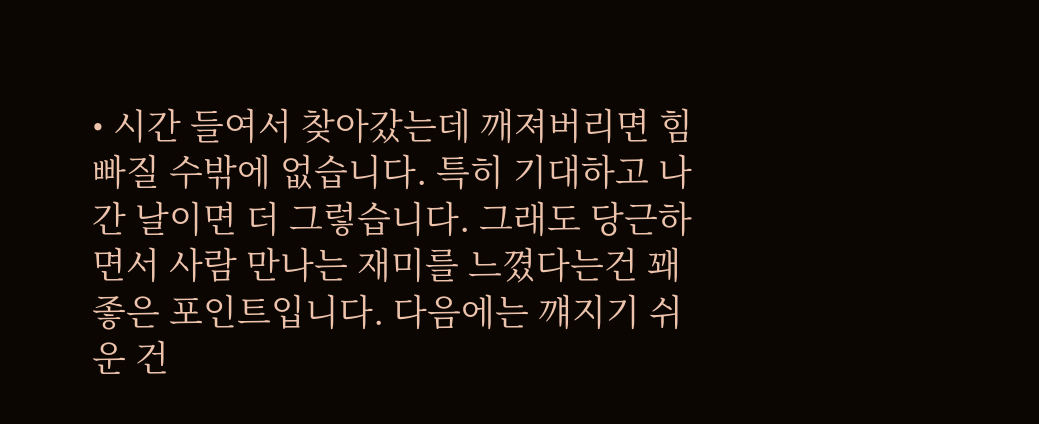• 시간 들여서 찾아갔는데 깨져버리면 힘 빠질 수밖에 없습니다. 특히 기대하고 나간 날이면 더 그렇습니다. 그래도 당근하면서 사람 만나는 재미를 느꼈다는건 꽤 좋은 포인트입니다. 다음에는 꺠지기 쉬운 건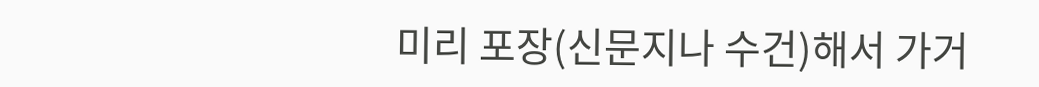미리 포장(신문지나 수건)해서 가거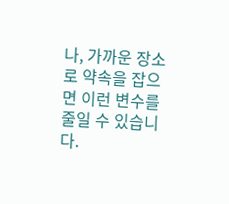나, 가까운 장소로 약속을 잡으면 이런 변수를 줄일 수 있습니다.